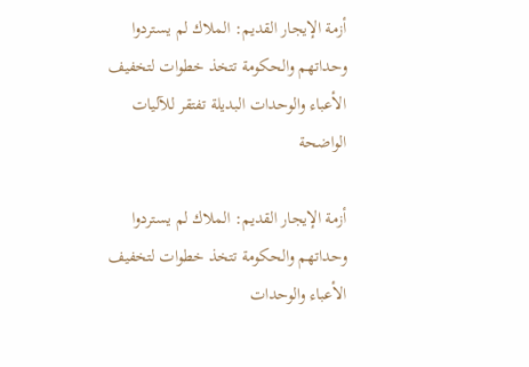أزمة الإيجار القديم: الملاك لم يستردوا وحداتهم والحكومة تتخذ خطوات لتخفيف الأعباء والوحدات البديلة تفتقر للآليات الواضحة

أزمة الإيجار القديم: الملاك لم يستردوا وحداتهم والحكومة تتخذ خطوات لتخفيف الأعباء والوحدات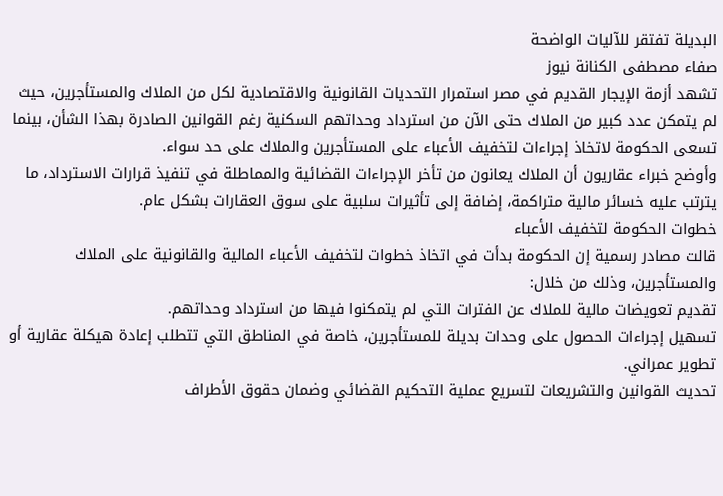البديلة تفتقر للآليات الواضحة
صفاء مصطفى الكنانة نيوز
تشهد أزمة الإيجار القديم في مصر استمرار التحديات القانونية والاقتصادية لكل من الملاك والمستأجرين، حيث لم يتمكن عدد كبير من الملاك حتى الآن من استرداد وحداتهم السكنية رغم القوانين الصادرة بهذا الشأن، بينما تسعى الحكومة لاتخاذ إجراءات لتخفيف الأعباء على المستأجرين والملاك على حد سواء.
وأوضح خبراء عقاريون أن الملاك يعانون من تأخر الإجراءات القضائية والمماطلة في تنفيذ قرارات الاسترداد، ما يترتب عليه خسائر مالية متراكمة، إضافة إلى تأثيرات سلبية على سوق العقارات بشكل عام.
خطوات الحكومة لتخفيف الأعباء
قالت مصادر رسمية إن الحكومة بدأت في اتخاذ خطوات لتخفيف الأعباء المالية والقانونية على الملاك والمستأجرين، وذلك من خلال:
تقديم تعويضات مالية للملاك عن الفترات التي لم يتمكنوا فيها من استرداد وحداتهم.
تسهيل إجراءات الحصول على وحدات بديلة للمستأجرين، خاصة في المناطق التي تتطلب إعادة هيكلة عقارية أو تطوير عمراني.
تحديث القوانين والتشريعات لتسريع عملية التحكيم القضائي وضمان حقوق الأطراف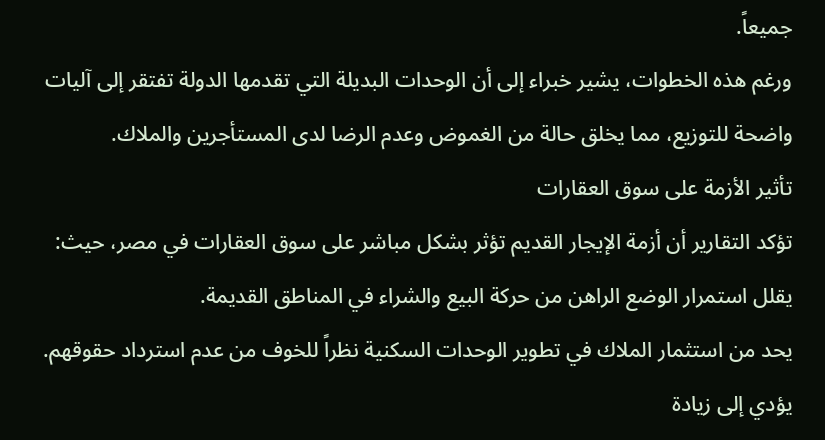جميعاً.
ورغم هذه الخطوات، يشير خبراء إلى أن الوحدات البديلة التي تقدمها الدولة تفتقر إلى آليات واضحة للتوزيع، مما يخلق حالة من الغموض وعدم الرضا لدى المستأجرين والملاك.
تأثير الأزمة على سوق العقارات
تؤكد التقارير أن أزمة الإيجار القديم تؤثر بشكل مباشر على سوق العقارات في مصر، حيث:
يقلل استمرار الوضع الراهن من حركة البيع والشراء في المناطق القديمة.
يحد من استثمار الملاك في تطوير الوحدات السكنية نظراً للخوف من عدم استرداد حقوقهم.
يؤدي إلى زيادة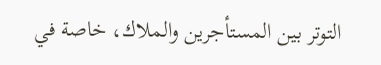التوتر بين المستأجرين والملاك، خاصة في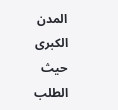المدن الكبرى حيث الطلب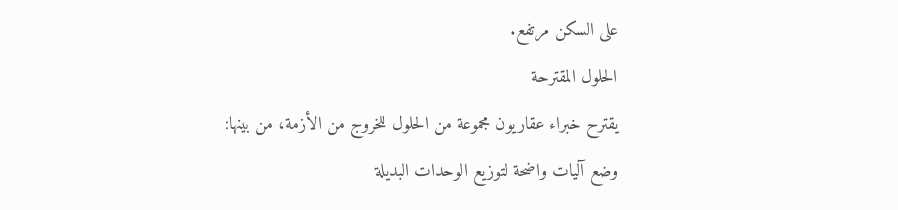على السكن مرتفع.
الحلول المقترحة
يقترح خبراء عقاريون مجموعة من الحلول للخروج من الأزمة، من بينها:
وضع آليات واضحة لتوزيع الوحدات البديلة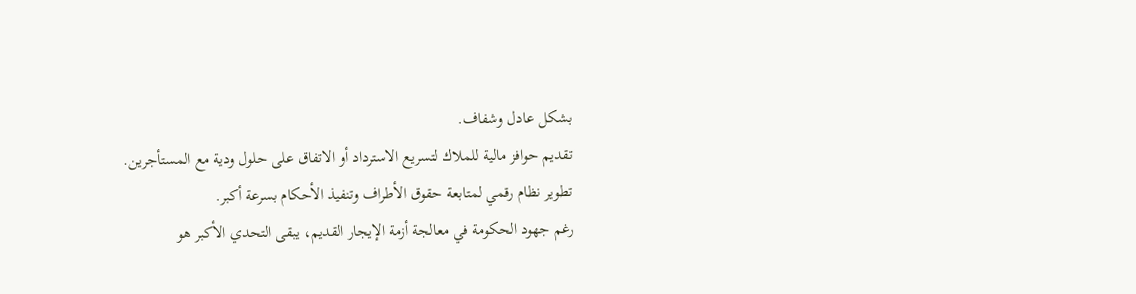بشكل عادل وشفاف.
تقديم حوافز مالية للملاك لتسريع الاسترداد أو الاتفاق على حلول ودية مع المستأجرين.
تطوير نظام رقمي لمتابعة حقوق الأطراف وتنفيذ الأحكام بسرعة أكبر.
رغم جهود الحكومة في معالجة أزمة الإيجار القديم، يبقى التحدي الأكبر هو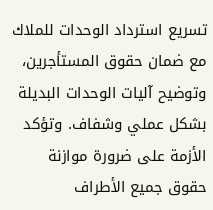تسريع استرداد الوحدات للملاك مع ضمان حقوق المستأجرين، وتوضيح آليات الوحدات البديلة بشكل عملي وشفاف. وتؤكد الأزمة على ضرورة موازنة حقوق جميع الأطراف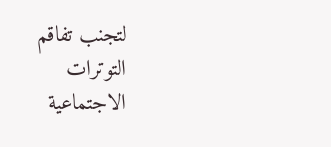لتجنب تفاقم التوترات الاجتماعية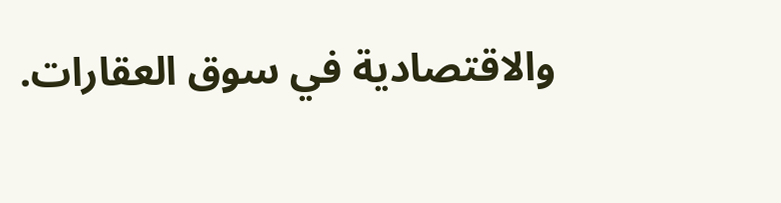والاقتصادية في سوق العقارات.